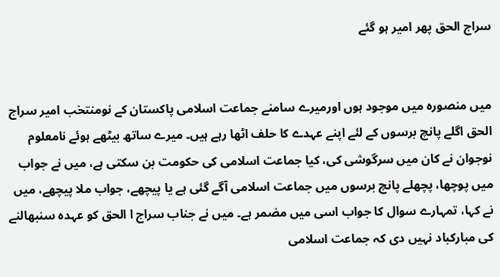سراج الحق پھر امیر ہو گئے


میں منصورہ میں موجود ہوں اورمیرے سامنے جماعت اسلامی پاکستان کے نومنتخب امیر سراج الحق اگلے پانچ برسوں کے لئے اپنے عہدے کا حلف اٹھا رہے ہیں۔ میرے ساتھ بیٹھے ہوئے نامعلوم نوجوان نے کان میں سرگوشی کی، کیا جماعت اسلامی کی حکومت بن سکتی ہے، میں نے جواب میں پوچھا، پچھلے پانچ برسوں میں جماعت اسلامی آگے گئی ہے یا پیچھے، جواب ملا پیچھے، میں نے کہا، تمہارے سوال کا جواب اسی میں مضمر ہے۔ میں نے جناب سراج ا الحق کو عہدہ سنبھالنے کی مبارکباد نہیں دی کہ جماعت اسلامی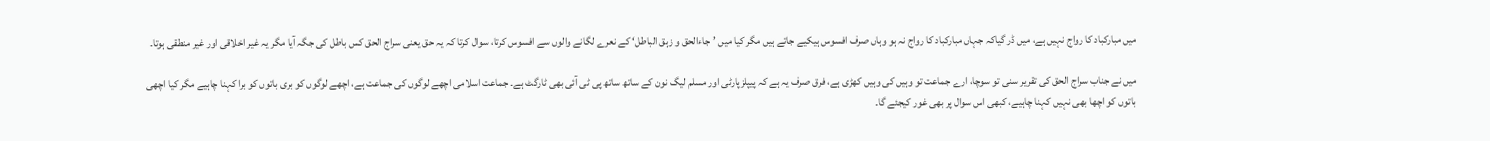میں مبارکباد کا رواج نہیں ہے، میں ڈر گیاکہ جہاں مبارکباد کا رواج نہ ہو وہاں صرف افسوس ہیکیے جاتے ہیں مگر کیا میں ’جاءالحق و زہق الباطل‘ کے نعرے لگانے والوں سے افسوس کرتا، سوال کرتا کہ یہ حق یعنی سراج الحق کس باطل کی جگہ آیا مگر یہ غیر اخلاقی اور غیر منطقی ہوتا۔

میں نے جناب سراج الحق کی تقریر سنی تو سوچا، ارے جماعت تو وہیں کی وہیں کھڑی ہے، فرق صرف یہ ہے کہ پیپلزپارٹی اور مسلم لیگ نون کے ساتھ ساتھ پی ٹی آئی بھی ٹارگٹ ہے۔ جماعت اسلامی اچھے لوگوں کی جماعت ہے، اچھے لوگوں کو بری باتوں کو برا کہنا چاہیے مگر کیا اچھی باتوں کو اچھا بھی نہیں کہنا چاہیے، کبھی اس سوال پر بھی غور کیجئے گا۔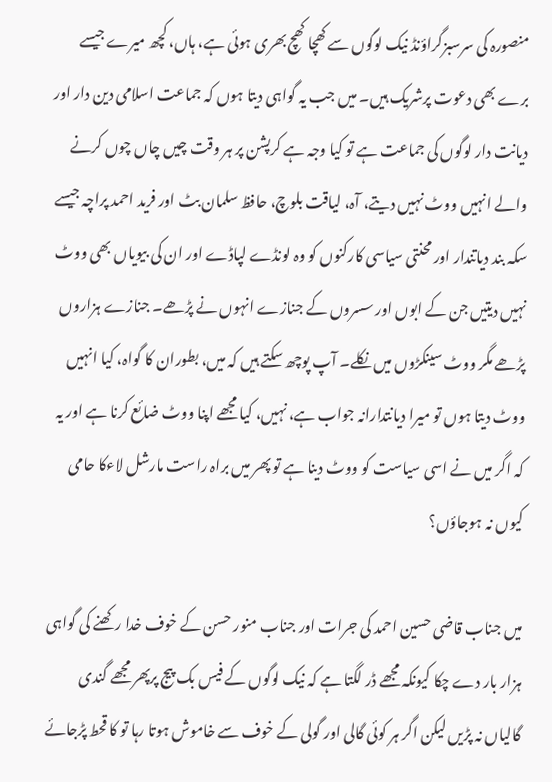منصورہ کی سرسبزگراؤنڈ نیک لوگوں سے کھچا کھچ بھری ہوئی ہے، ہاں، کچھ میرے جیسے برے بھی دعوت پرشریک ہیں۔ میں جب یہ گواہی دیتا ہوں کہ جماعت اسلامی دین دار اور دیانت دار لوگوں کی جماعت ہے تو کیا وجہ ہے کرپشن پر ہر وقت چیں چاں چوں کرنے والے انہیں ووٹ نہیں دیتے، آہ، لیاقت بلوچ، حافظ سلمان بٹ اور فرید احمد پراچہ جیسے سکہ بند دیاتندار اور محنتی سیاسی کارکنوں کو وہ لونڈے لپاڈے اور ان کی بیویاں بھی ووٹ نہیں دیتیں جن کے ابوں اور سسروں کے جنازے انہوں نے پڑھے۔ جنازے ہزاروں پڑھے مگر ووٹ سینکڑوں میں نکلے۔ آپ پوچھ سکتے ہیں کہ میں، بطوران کا گواہ، کیا انہیں ووٹ دیتا ہوں تو میرا دیانتدارانہ جواب ہے، نہیں، کیا مجھے اپنا ووٹ ضائع کرنا ہے اور یہ کہ اگر میں نے اسی سیاست کو ووٹ دینا ہے تو پھر میں براہ راست مارشل لاءکا حامی کیوں نہ ہوجاؤں؟

میں جناب قاضی حسین احمد کی جرات اور جناب منور حسن کے خوف خدا رکھنے کی گواہی ہزار بار دے چکا کیونکہ مجھے ڈر لگتا ہے کہ نیک لوگوں کے فیس بک پیج پرپھر مجھے گندی گالیاں نہ پڑیں لیکن اگر ہر کوئی گالی اور گولی کے خوف سے خاموش ہوتا رہا تو کا قحط پڑجائے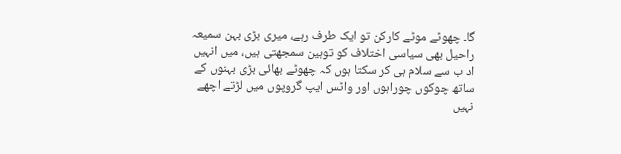گا۔ چھوٹے موٹے کارکن تو ایک طرف رہے، میری بڑی بہن سمیعہ راحیل بھی سیاسی اختلاف کو توہین سمجھتی ہیں، میں انہیں اد ب سے سلام ہی کر سکتا ہوں کہ چھوٹے بھائی بڑی بہنوں کے ساتھ چوکوں چوراہوں اور واٹس ایپ گروپوں میں لڑتے اچھے نہیں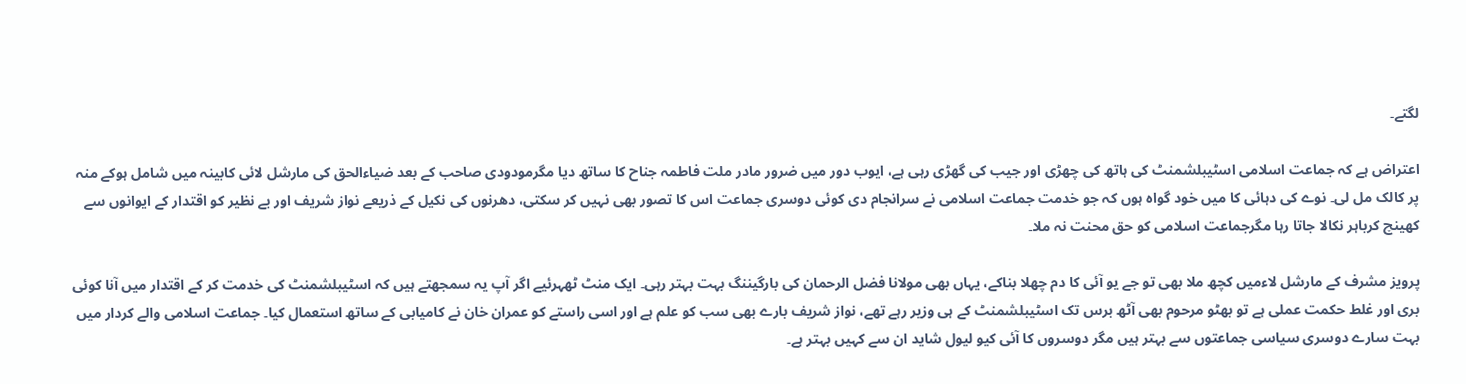لگتے۔

اعتراض ہے کہ جماعت اسلامی اسٹیبلشمنٹ کی ہاتھ کی چھڑی اور جیب کی گھڑی رہی ہے، ایوب دور میں ضرور مادر ملت فاطمہ جناح کا ساتھ دیا مگرمودودی صاحب کے بعد ضیاءالحق کی مارشل لائی کابینہ میں شامل ہوکے منہ پر کالک مل لی۔ نوے کی دہائی کا میں خود گواہ ہوں کہ جو خدمت جماعت اسلامی نے سرانجام دی کوئی دوسری جماعت اس کا تصور بھی نہیں کر سکتی، دھرنوں کی نکیل کے ذریعے نواز شریف اور بے نظیر کو اقتدار کے ایوانوں سے کھینچ کرباہر نکالا جاتا رہا مگرجماعت اسلامی کو حق محنت نہ ملا۔

پرویز مشرف کے مارشل لاءمیں کچھ ملا بھی تو جے یو آئی کا دم چھلا بناکے، یہاں بھی مولانا فضل الرحمان کی بارگیننگ بہت بہتر رہی۔ ایک منٹ ٹھہرئیے اگر آپ یہ سمجھتے ہیں کہ اسٹیبلشمنٹ کی خدمت کر کے اقتدار میں آنا کوئی بری اور غلط حکمت عملی ہے تو بھٹو مرحوم بھی آٹھ برس تک اسٹیبلشمنٹ کے ہی وزیر رہے تھے، نواز شریف بارے بھی سب کو علم ہے اور اسی راستے کو عمران خان نے کامیابی کے ساتھ استعمال کیا۔ جماعت اسلامی والے کردار میں بہت سارے دوسری سیاسی جماعتوں سے بہتر ہیں مگر دوسروں کا آئی کیو لیول شاید ان سے کہیں بہتر ہے۔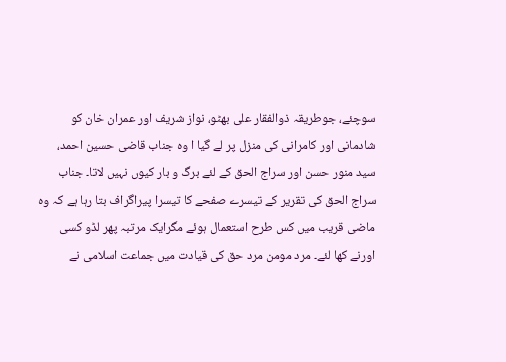سوچئے، جوطریقہ ذوالفقار علی بھٹو، نواز شریف اور عمران خان کو شادمانی اور کامرانی کی منزل پر لے گیا ا وہ جناب قاضی حسین احمد، سید منور حسن اور سراج الحق کے لئے برگ و بار کیوں نہیں لاتا۔ جناب سراج الحق کی تقریر کے تیسرے صفحے کا تیسرا پیراگراف بتا رہا ہے کہ وہ ماضی قریب میں کس طرح استعمال ہوئے مگرایک مرتبہ پھر لڈو کسی اورنے کھا لئے۔ مرد مومن مرد حق کی قیادت میں جماعت اسلامی نے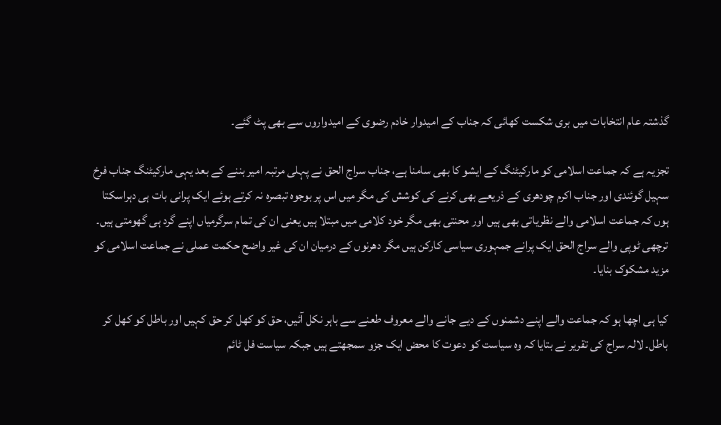گذشتہ عام انتخابات میں بری شکست کھائی کہ جناب کے امیدوار خادم رضوی کے امیدواروں سے بھی پٹ گئے۔

تجزیہ ہے کہ جماعت اسلامی کو مارکیٹنگ کے ایشو کا بھی سامنا ہے، جناب سراج الحق نے پہلی مرتبہ امیر بننے کے بعد یہی مارکیٹنگ جناب فرخ سہیل گوئندی اور جناب اکرم چودھری کے ذریعے بھی کرنے کی کوشش کی مگر میں اس پر بوجوہ تبصرہ نہ کرتے ہوئے ایک پرانی بات ہی دہراسکتا ہوں کہ جماعت اسلامی والے نظریاتی بھی ہیں اور محنتی بھی مگر خود کلامی میں مبتلا ہیں یعنی ان کی تمام سرگرمیاں اپنے گرد ہی گھومتی ہیں۔ ترچھی ٹوپی والے سراج الحق ایک پرانے جمہوری سیاسی کارکن ہیں مگر دھرنوں کے درمیان ان کی غیر واضح حکمت عملی نے جماعت اسلامی کو مزید مشکوک بنایا۔

کیا ہی اچھا ہو کہ جماعت والے اپنے دشمنوں کے دیے جانے والے معروف طعنے سے باہر نکل آئیں، حق کو کھل کر حق کہیں اور باطل کو کھل کر باطل۔ لالہ سراج کی تقریر نے بتایا کہ وہ سیاست کو دعوت کا محض ایک جزو سمجھتے ہیں جبکہ سیاست فل ٹائم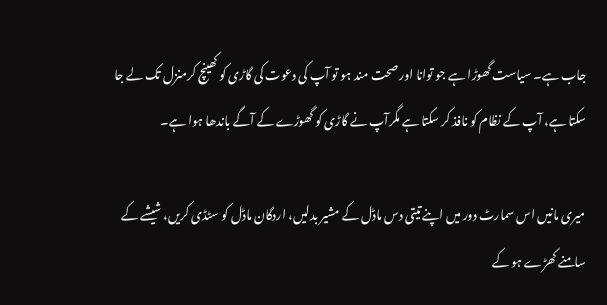جاب ہے۔ سیاست گھوڑا ہے جو توانا اور صحت مند ہو تو آپ کی دعوت کی گاڑی کو کھینچ کرمنزل تک لے جا سکتا ہے، آپ کے نظام کو نافذ کر سکتا ہے مگرآپ نے گاڑی کو گھوڑے کے آگے باندھا ہوا ہے۔

میری مانیں اس سمارٹ دور میں اپنے تیتی دس ماڈل کے مشیر بدلیں، اردگان ماڈل کو سٹڈی کریں، شیشے کے سامنے کھڑے ہو کے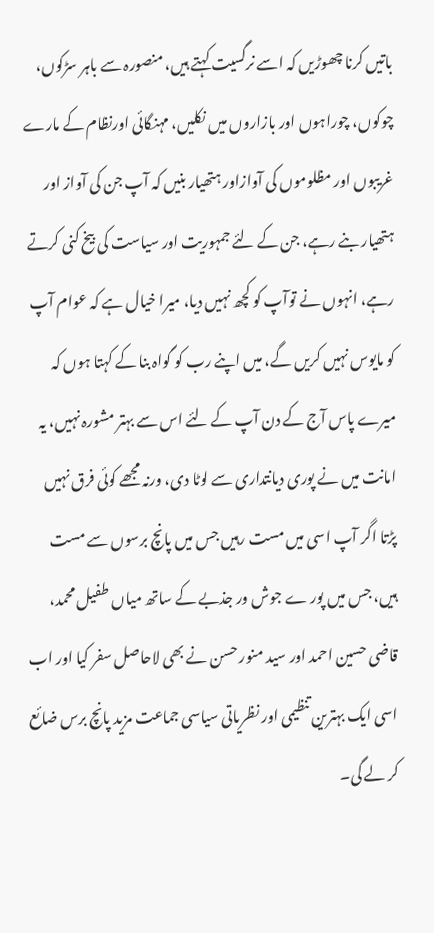باتیں کرنا چھوڑیں کہ اسے نرگسیت کہتے ہیں، منصورہ سے باہر سڑکوں، چوکوں، چوراہوں اور بازاروں میں نکلیں، مہنگائی اورنظام کے مارے غریبوں اور مظلوموں کی آوازاور ہتھیار بنیں کہ آپ جن کی آواز اور ہتھیار بنے رہے، جن کے لئے جمہوریت اور سیاست کی بیخ کنی کرتے رہے، انہوں نے توآپ کو کچھ نہیں دیا، میرا خیال ہے کہ عوام آپ کو مایوس نہیں کریں گے، میں اپنے رب کو گواہ بنا کے کہتا ہوں کہ میرے پاس آج کے دن آپ کے لئے اس سے بہتر مشورہ نہیں، یہ امانت میں نے پوری دیانتداری سے لوٹا دی، ورنہ مجھے کوئی فرق نہیں پڑتا اگر آپ اسی میں مست رہیں جس میں پانچ برسوں سے مست ہیں، جس میں پور ے جوش ور جذبے کے ساتھ میاں طفیل محمد، قاضی حسین احمد اور سید منور حسن نے بھی لاحاصل سفر کیا اور اب اسی ایک بہترین تنظیمی اور نظریاتی سیاسی جماعت مزید پانچ برس ضائع کر لے گی۔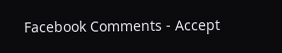Facebook Comments - Accept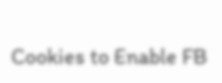Cookies to Enable FB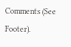Comments (See Footer).